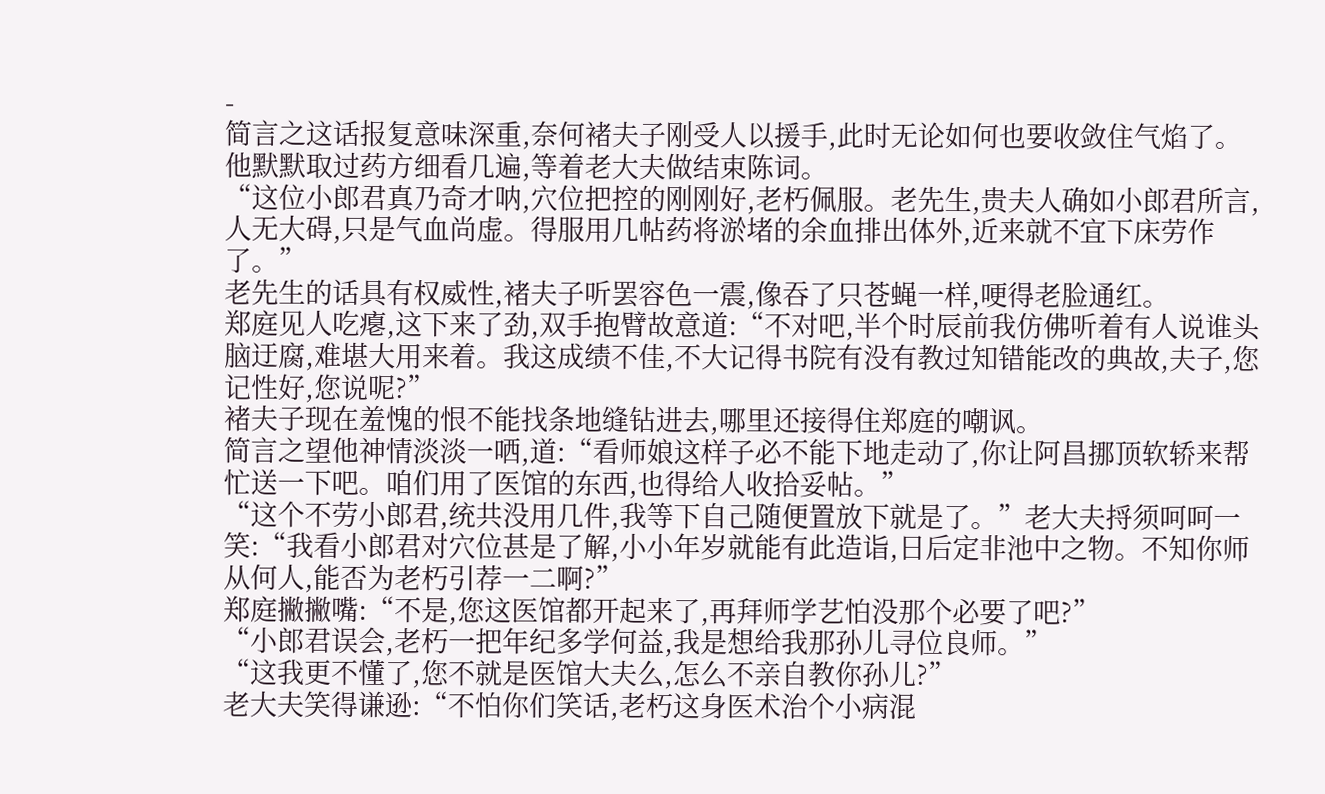-
简言之这话报复意味深重,奈何褚夫子刚受人以援手,此时无论如何也要收敛住气焰了。
他默默取过药方细看几遍,等着老大夫做结束陈词。
“这位小郎君真乃奇才呐,穴位把控的刚刚好,老朽佩服。老先生,贵夫人确如小郎君所言,人无大碍,只是气血尚虚。得服用几帖药将淤堵的余血排出体外,近来就不宜下床劳作了。”
老先生的话具有权威性,褚夫子听罢容色一震,像吞了只苍蝇一样,哽得老脸通红。
郑庭见人吃瘪,这下来了劲,双手抱臂故意道:“不对吧,半个时辰前我仿佛听着有人说谁头脑迂腐,难堪大用来着。我这成绩不佳,不大记得书院有没有教过知错能改的典故,夫子,您记性好,您说呢?”
褚夫子现在羞愧的恨不能找条地缝钻进去,哪里还接得住郑庭的嘲讽。
简言之望他神情淡淡一哂,道:“看师娘这样子必不能下地走动了,你让阿昌挪顶软轿来帮忙送一下吧。咱们用了医馆的东西,也得给人收拾妥帖。”
“这个不劳小郎君,统共没用几件,我等下自己随便置放下就是了。”老大夫捋须呵呵一笑:“我看小郎君对穴位甚是了解,小小年岁就能有此造诣,日后定非池中之物。不知你师从何人,能否为老朽引荐一二啊?”
郑庭撇撇嘴:“不是,您这医馆都开起来了,再拜师学艺怕没那个必要了吧?”
“小郎君误会,老朽一把年纪多学何益,我是想给我那孙儿寻位良师。”
“这我更不懂了,您不就是医馆大夫么,怎么不亲自教你孙儿?”
老大夫笑得谦逊:“不怕你们笑话,老朽这身医术治个小病混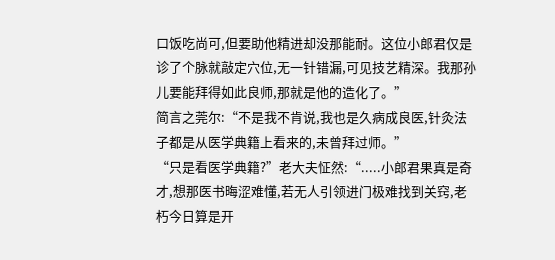口饭吃尚可,但要助他精进却没那能耐。这位小郎君仅是诊了个脉就敲定穴位,无一针错漏,可见技艺精深。我那孙儿要能拜得如此良师,那就是他的造化了。”
简言之莞尔:“不是我不肯说,我也是久病成良医,针灸法子都是从医学典籍上看来的,未曾拜过师。”
“只是看医学典籍?”老大夫怔然:“.....小郎君果真是奇才,想那医书晦涩难懂,若无人引领进门极难找到关窍,老朽今日算是开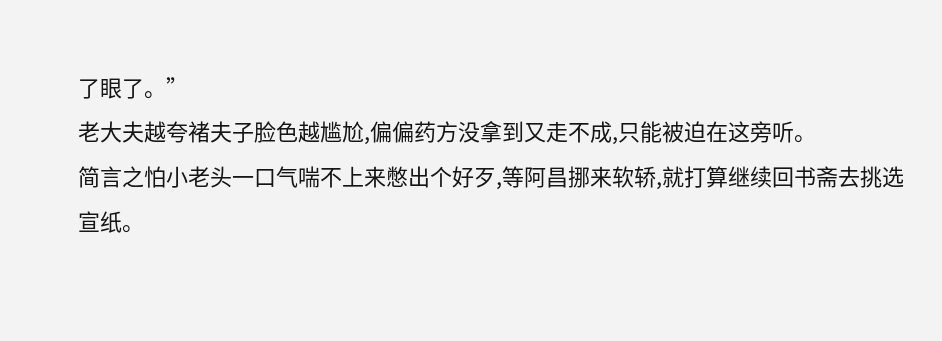了眼了。”
老大夫越夸褚夫子脸色越尴尬,偏偏药方没拿到又走不成,只能被迫在这旁听。
简言之怕小老头一口气喘不上来憋出个好歹,等阿昌挪来软轿,就打算继续回书斋去挑选宣纸。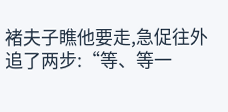褚夫子瞧他要走,急促往外追了两步:“等、等一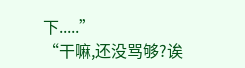下.....”
“干嘛,还没骂够?诶